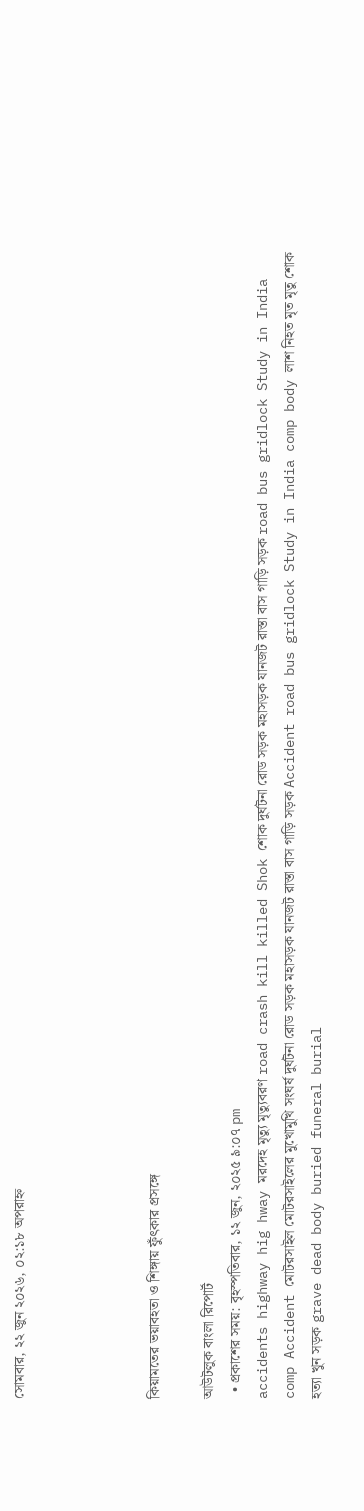সোমবার, ২২ জুন ২০২৬, ০২:১৮ অপরাহ্ন




কিয়ামতের ভয়াবহতা ও শিঙ্গায় ফুঁৎকার প্রসঙ্গে

আউটলুক বাংলা রিপোর্ট
  • প্রকাশের সময়: বৃহস্পতিবার, ১২ জুন, ২০২৫ ৯:০৭ pm
accidents highway hig hway মরদেহ মৃত্যু মৃত্যুবরণ road crash kill killed Shok শোক দুর্ঘটনা রোড সড়ক মহাসড়ক যানজট রাস্তা বাস গাড়ি সড়ক road bus gridlock Study in India comp Accident মোটরসাইল মোটরসাইলের মুখোমুখি সংঘর্ষ দুর্ঘটনা রোড সড়ক মহাসড়ক যানজট রাস্তা বাস গাড়ি সড়ক Accident road bus gridlock Study in India comp body লাশ নিহত মৃত মৃতু শোক হত্যা খুন সড়ক grave dead body buried funeral burial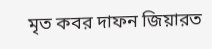মৃত কবর দাফন জিয়ারত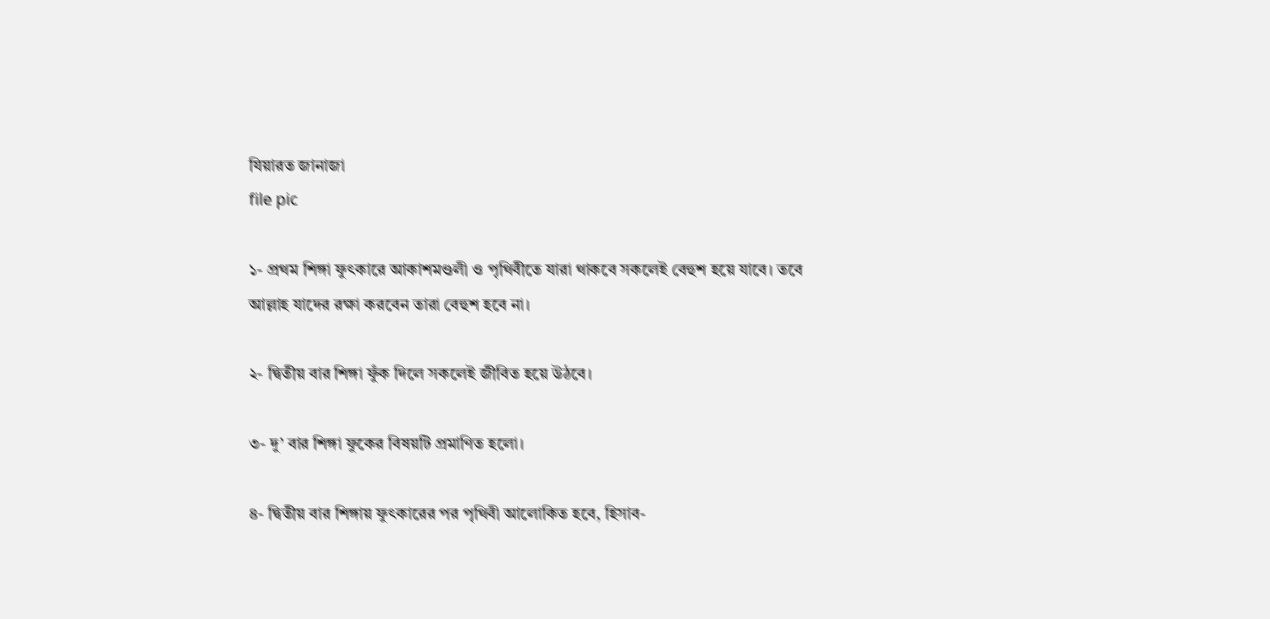যিয়ারত জানাজা
file pic

১- প্রথম শিঙ্গা ফুৎকারে আকাশমণ্ডলী ও পৃথিবীতে যারা থাকবে সকলেই বেহুশ হয়ে যাবে। তবে আল্লাহ যাদের রক্ষা করবেন তারা বেহুশ হবে না।

২- দ্বিতীয় বার শিঙ্গা ফুঁক দিলে সকলেই জীবিত হয়ে উঠবে।

৩- দু’ বার শিঙ্গা ফু‍কের বিষয়টি প্রমাণিত হলো।

৪- দ্বিতীয় বার শিঙ্গায় ফুৎকারের পর পৃথিবী আলোকিত হবে, হিসাব-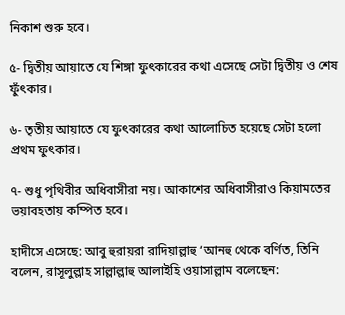নিকাশ শুরু হবে।

৫- দ্বিতীয় আয়াতে যে শিঙ্গা ফুৎকারের কথা এসেছে সেটা দ্বিতীয় ও শেষ ফুঁৎকার।

৬- তৃতীয় আয়াতে যে ফুৎকারের কথা আলোচিত হয়েছে সেটা হলো প্রথম ফুৎকার।

৭- শুধু পৃথিবীর অধিবাসীরা নয়। আকাশের অধিবাসীরাও কিয়ামতের ভয়াবহতায় কম্পিত হবে।

হাদীসে এসেছে: আবু হুরায়রা রাদিয়াল্লাহু ‘আনহু থেকে বর্ণিত, তিনি বলেন, রাসূলুল্লাহ সাল্লাল্লাহু আলাইহি ওয়াসাল্লাম বলেছেন: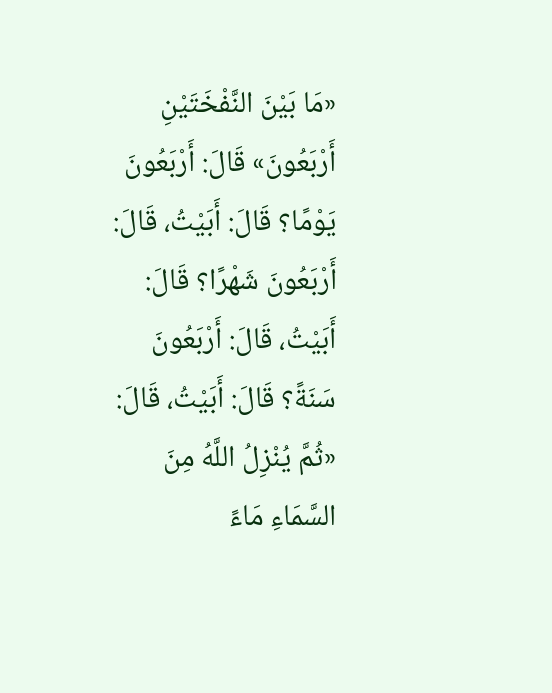«مَا بَيْنَ النَّفْخَتَيْنِ أَرْبَعُونَ» قَالَ: أَرْبَعُونَ يَوْمًا؟ قَالَ: أَبَيْتُ، قَالَ: أَرْبَعُونَ شَهْرًا؟ قَالَ: أَبَيْتُ، قَالَ: أَرْبَعُونَ سَنَةً؟ قَالَ: أَبَيْتُ، قَالَ: «ثُمَّ يُنْزِلُ اللَّهُ مِنَ السَّمَاءِ مَاءً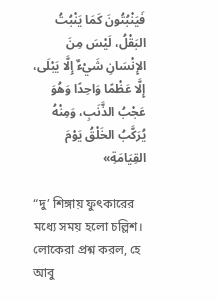فَيَنْبُتُونَ كَمَا يَنْبُتُ البَقْلُ، لَيْسَ مِنَ الإِنْسَانِ شَيْءٌ إِلَّا يَبْلَى، إِلَّا عَظْمًا وَاحِدًا وَهُوَ عَجْبُ الذَّنَبِ، وَمِنْهُ يُرَكَّبُ الخَلْقُ يَوْمَ القِيَامَةِ»

“দু’ শিঙ্গায় ফুৎকারের মধ্যে সময় হলো চল্লিশ। লোকেরা প্রশ্ন করল, হে আবু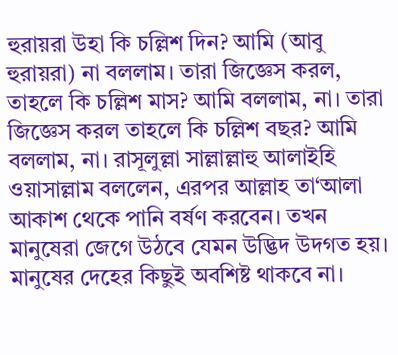হুরায়রা উহা কি চল্লিশ দিন? আমি (আবু হুরায়রা) না বললাম। তারা জিজ্ঞেস করল, তাহলে কি চল্লিশ মাস? আমি বললাম, না। তারা জিজ্ঞেস করল তাহলে কি চল্লিশ বছর? আমি বললাম, না। রাসূলুল্লা সাল্লাল্লাহু আলাইহি ওয়াসাল্লাম বললেন, এরপর আল্লাহ তা‘আলা আকাশ থেকে পানি বর্ষণ করবেন। তখন মানুষেরা জেগে উঠবে যেমন উদ্ভিদ উদগত হয়। মানুষের দেহের কিছুই অবশিষ্ট থাকবে না।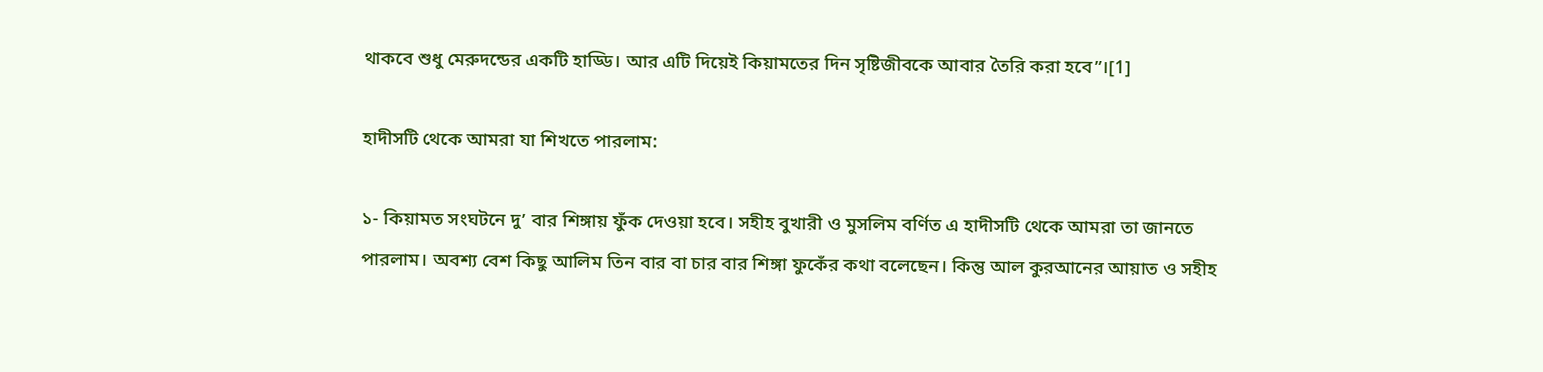থাকবে শুধু মেরুদন্ডের একটি হাড্ডি। আর এটি দিয়েই কিয়ামতের দিন সৃষ্টিজীবকে আবার তৈরি করা হবে”।[1]

হাদীসটি থেকে আমরা যা শিখতে পারলাম:

১- কিয়ামত সংঘটনে দু’ বার শিঙ্গায় ফুঁক দেওয়া হবে। সহীহ বুখারী ও মুসলিম বর্ণিত এ হাদীসটি থেকে আমরা তা জানতে পারলাম। অবশ্য বেশ কিছু আলিম তিন বার বা চার বার শিঙ্গা ফুকেঁর কথা বলেছেন। কিন্তু আল কুরআনের আয়াত ও সহীহ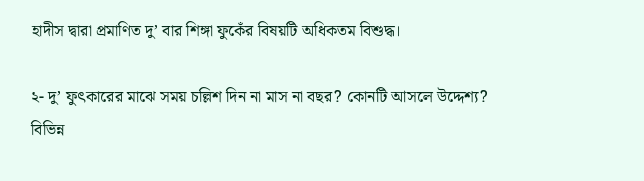হাদীস দ্বারা প্রমাণিত দু’ বার শিঙ্গা ফুকেঁর বিষয়টি অধিকতম বিশুদ্ধ।

২- দু’ ফুৎকারের মাঝে সময় চল্লিশ দিন না মাস না বছর? কোনটি আসলে উদ্দেশ্য? বিভিন্ন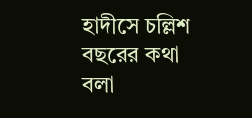হাদীসে চল্লিশ বছরের কথা বলা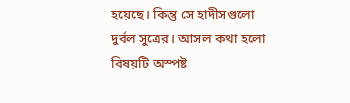হয়েছে। কিন্তু সে হাদীসগুলো দুর্বল সুত্রের। আসল কথা হলো বিষয়টি অস্পষ্ট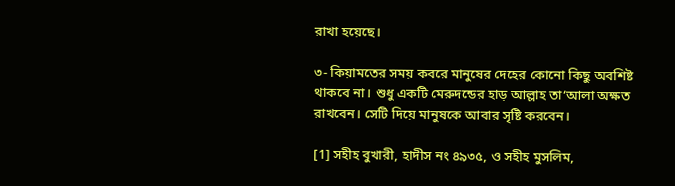রাখা হয়েছে।

৩- কিয়ামতের সময় কবরে মানুষের দেহের কোনো কিছু অবশিষ্ট থাকবে না। শুধু একটি মেরুদন্ডের হাড় আল্লাহ তা‘আলা অক্ষত রাখবেন। সেটি দিয়ে মানুষকে আবার সৃষ্টি করবেন।

[1] সহীহ বুখারী, হাদীস নং ৪৯৩৫, ও সহীহ মুসলিম,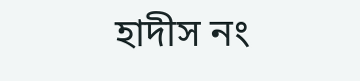হাদীস নং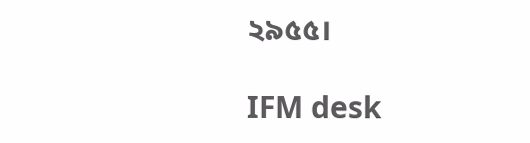২৯৫৫।

IFM desk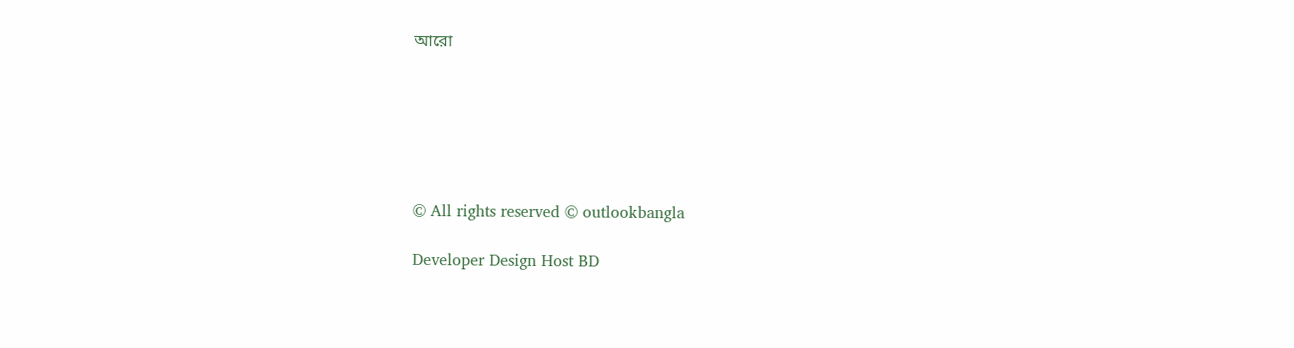আরো






© All rights reserved © outlookbangla

Developer Design Host BD